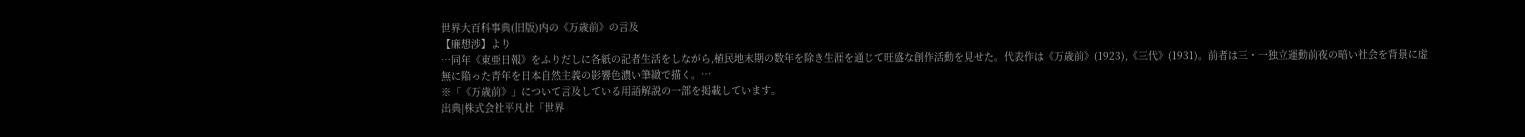世界大百科事典(旧版)内の《万歳前》の言及
【廉想渉】より
…同年《東亜日報》をふりだしに各紙の記者生活をしながら,植民地末期の数年を除き生涯を通じて旺盛な創作活動を見せた。代表作は《万歳前》(1923),《三代》(1931)。前者は三・一独立運動前夜の暗い社会を背景に虚無に陥った青年を日本自然主義の影響色濃い筆緻で描く。…
※「《万歳前》」について言及している用語解説の一部を掲載しています。
出典|株式会社平凡社「世界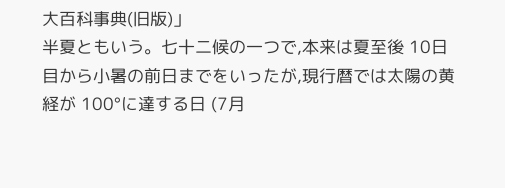大百科事典(旧版)」
半夏ともいう。七十二候の一つで,本来は夏至後 10日目から小暑の前日までをいったが,現行暦では太陽の黄経が 100°に達する日 (7月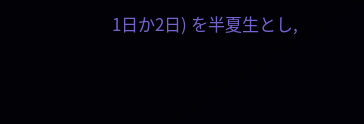1日か2日) を半夏生とし,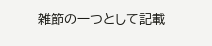雑節の一つとして記載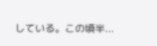している。この頃半...